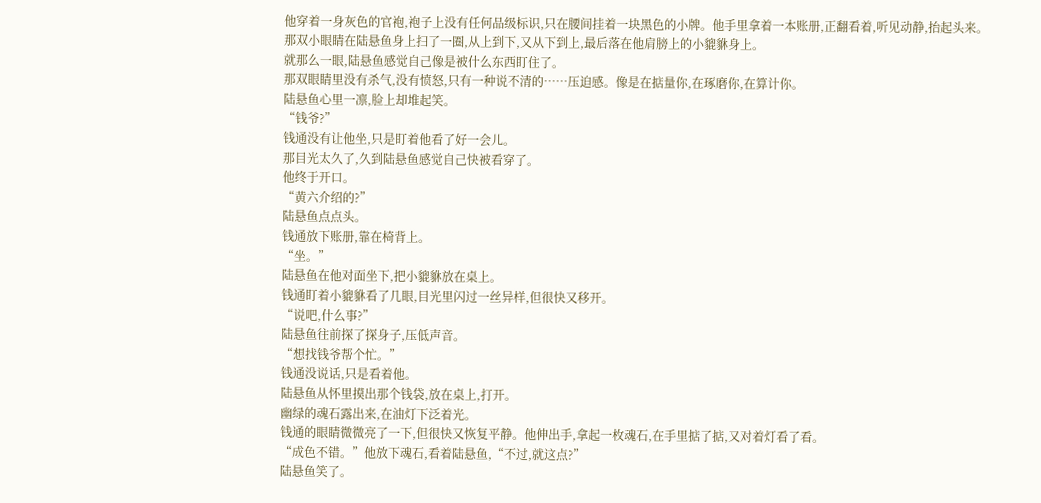他穿着一身灰色的官袍,袍子上没有任何品级标识,只在腰间挂着一块黑色的小牌。他手里拿着一本账册,正翻看着,听见动静,抬起头来。
那双小眼睛在陆悬鱼身上扫了一圈,从上到下,又从下到上,最后落在他肩膀上的小貔貅身上。
就那么一眼,陆悬鱼感觉自己像是被什么东西盯住了。
那双眼睛里没有杀气,没有愤怒,只有一种说不清的……压迫感。像是在掂量你,在琢磨你,在算计你。
陆悬鱼心里一凛,脸上却堆起笑。
“钱爷?”
钱通没有让他坐,只是盯着他看了好一会儿。
那目光太久了,久到陆悬鱼感觉自己快被看穿了。
他终于开口。
“黄六介绍的?”
陆悬鱼点点头。
钱通放下账册,靠在椅背上。
“坐。”
陆悬鱼在他对面坐下,把小貔貅放在桌上。
钱通盯着小貔貅看了几眼,目光里闪过一丝异样,但很快又移开。
“说吧,什么事?”
陆悬鱼往前探了探身子,压低声音。
“想找钱爷帮个忙。”
钱通没说话,只是看着他。
陆悬鱼从怀里摸出那个钱袋,放在桌上,打开。
幽绿的魂石露出来,在油灯下泛着光。
钱通的眼睛微微亮了一下,但很快又恢复平静。他伸出手,拿起一枚魂石,在手里掂了掂,又对着灯看了看。
“成色不错。”他放下魂石,看着陆悬鱼,“不过,就这点?”
陆悬鱼笑了。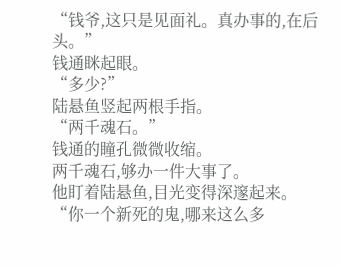“钱爷,这只是见面礼。真办事的,在后头。”
钱通眯起眼。
“多少?”
陆悬鱼竖起两根手指。
“两千魂石。”
钱通的瞳孔微微收缩。
两千魂石,够办一件大事了。
他盯着陆悬鱼,目光变得深邃起来。
“你一个新死的鬼,哪来这么多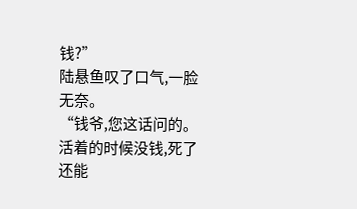钱?”
陆悬鱼叹了口气,一脸无奈。
“钱爷,您这话问的。活着的时候没钱,死了还能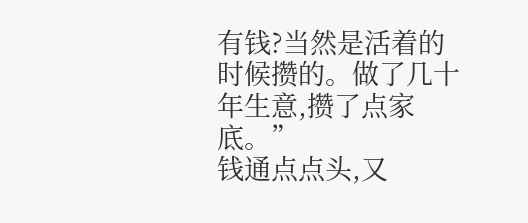有钱?当然是活着的时候攒的。做了几十年生意,攒了点家底。”
钱通点点头,又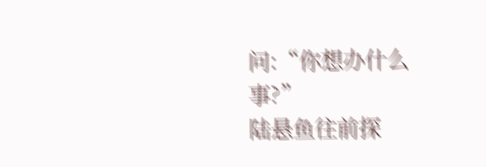问:“你想办什么事?”
陆悬鱼往前探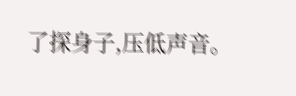了探身子,压低声音。